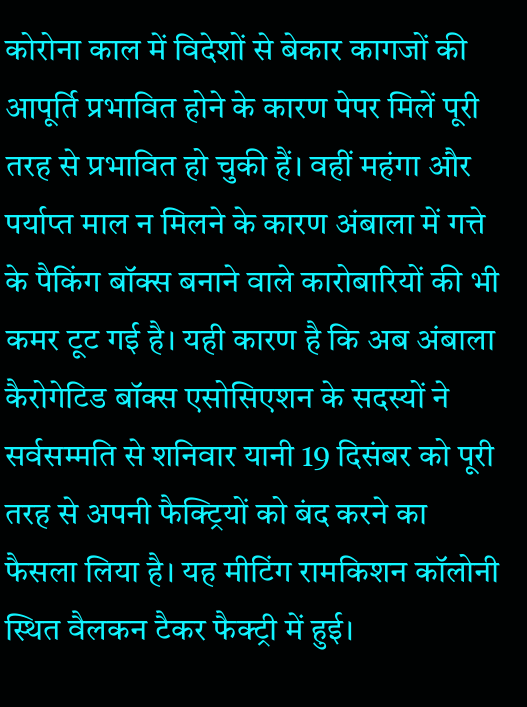कोरोना काल में विदेशों से बेकार कागजों की आपूर्ति प्रभावित होने के कारण पेपर मिलें पूरी तरह से प्रभावित हो चुकी हैं। वहीं महंगा और पर्याप्त माल न मिलने के कारण अंबाला में गत्ते के पैकिंग बॉक्स बनाने वाले कारोबारियों की भी कमर टूट गई है। यही कारण है कि अब अंबाला कैरोगेटिड बॉक्स एसोसिएशन के सदस्यों ने सर्वसम्मति से शनिवार यानी 19 दिसंबर को पूरी तरह से अपनी फैक्ट्रियों को बंद करने का फैसला लिया है। यह मीटिंग रामकिशन कॉलोनी स्थित वैलकन टैकर फैक्ट्री में हुई।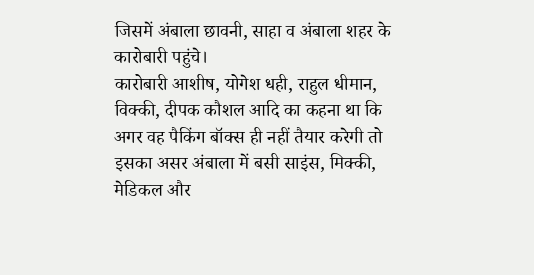जिसमें अंबाला छावनी, साहा व अंबाला शहर के कारोबारी पहुंचे।
कारोबारी आशीष, योगेश धही, राहुल धीमान, विक्की, दीपक कौशल आदि का कहना था कि अगर वह पैकिंग बॉक्स ही नहीं तैयार करेगी तो इसका असर अंबाला में बसी साइंस, मिक्की, मेडिकल और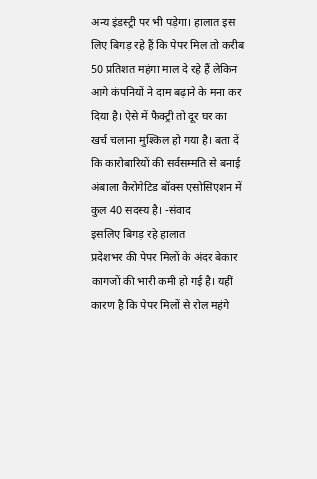अन्य इंडस्ट्री पर भी पड़ेगा। हालात इस लिए बिगड़ रहे हैं कि पेपर मिल तो करीब 50 प्रतिशत महंगा माल दे रहे हैं लेकिन आगे कंपनियों ने दाम बढ़ाने के मना कर दिया है। ऐसे में फैक्ट्री तो दूर घर का खर्च चलाना मुश्किल हो गया है। बता दें कि कारोबारियों की सर्वसम्मति से बनाई अंबाला कैरोगेटिड बॉक्स एसोसिएशन में कुल 40 सदस्य है। -संवाद
इसलिए बिगड़ रहे हालात
प्रदेशभर की पेपर मिलों के अंदर बेकार कागजों की भारी कमी हो गई है। यहीं कारण है कि पेपर मिलों से रोल महंगे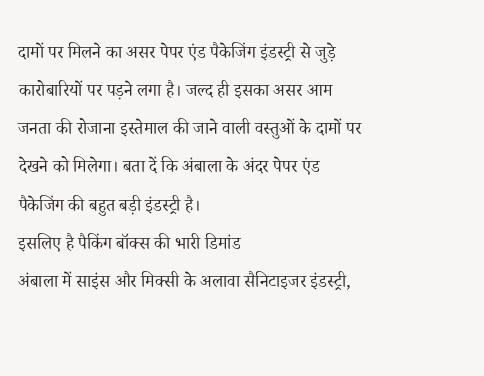दामों पर मिलने का असर पेपर एंड पैकेजिंग इंडस्ट्री से जुड़े कारोबारियों पर पड़ने लगा है। जल्द ही इसका असर आम जनता की रोजाना इस्तेमाल की जाने वाली वस्तुओं के दामों पर देखने को मिलेगा। बता दें कि अंबाला के अंदर पेपर एंड पैकेजिंग की बहुत बड़ी इंडस्ट्री है।
इसलिए है पैकिंग बॉक्स की भारी डिमांड
अंबाला में साइंस और मिक्सी के अलावा सैनिटाइजर इंडस्ट्री,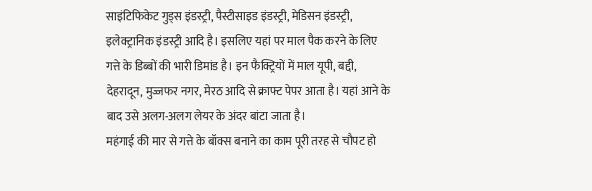साइंटिफिकेट गुड्स इंडस्ट्री, पैस्टीसाइड इंडस्ट्री, मेडिसन इंडस्ट्री, इलेक्ट्रानिक इंडस्ट्री आदि है। इसलिए यहां पर माल पैक करने के लिए गत्ते के डिब्बों की भारी डिमांड है। इन फैक्ट्रियों में माल यूपी, बद्दी, देहरादून, मुज्जफर नगर, मेरठ आदि से क्राफ्ट पेपर आता है। यहां आने के बाद उसे अलग-अलग लेयर के अंदर बांटा जाता है।
महंगाई की मार से गत्ते के बॉक्स बनाने का काम पूरी तरह से चौपट हो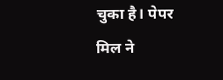चुका है। पेपर मिल ने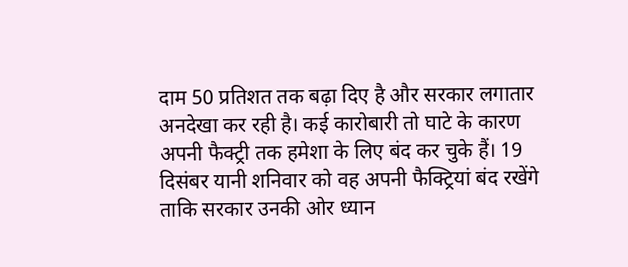दाम 50 प्रतिशत तक बढ़ा दिए है और सरकार लगातार अनदेखा कर रही है। कई कारोबारी तो घाटे के कारण अपनी फैक्ट्री तक हमेशा के लिए बंद कर चुके हैं। 19 दिसंबर यानी शनिवार को वह अपनी फैक्ट्रियां बंद रखेंगे ताकि सरकार उनकी ओर ध्यान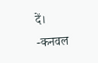दें।
-कनवल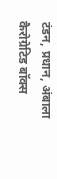टंडन, प्रधान, अंबाला कैरोग्रेटिड बॉक्स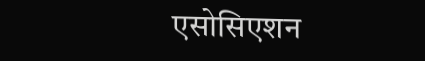एसोसिएशन